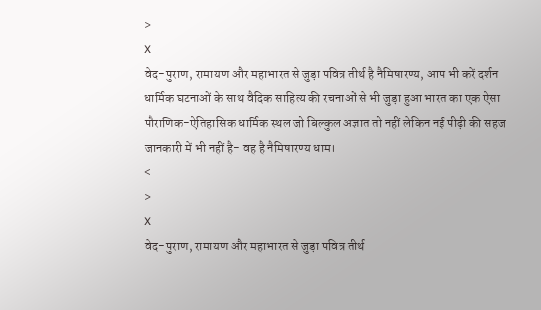>
X
वेद-पुराण, रामायण और महाभारत से जुड़ा पवित्र तीर्थ है नैमिषारण्य, आप भी करें दर्शन
धार्मिक घटनाओं के साथ वैदिक साहित्य की रचनाओं से भी जुड़ा हुआ भारत का एक ऐसा पौराणिक-ऐतिहासिक धार्मिक स्थल जो बिल्कुल अज्ञात तो नहीं लेकिन नई पीढ़ी की सहज जानकारी में भी नहीं है- वह है नैमिषारण्य धाम।
<
>
X
वेद-पुराण, रामायण और महाभारत से जुड़ा पवित्र तीर्थ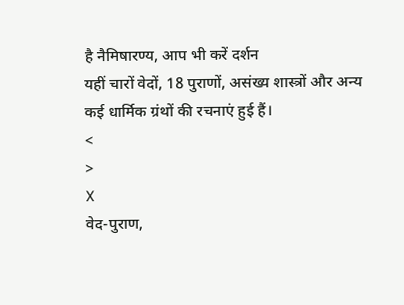है नैमिषारण्य, आप भी करें दर्शन
यहीं चारों वेदों, 18 पुराणों, असंख्य शास्त्रों और अन्य कई धार्मिक ग्रंथों की रचनाएं हुई हैं।
<
>
X
वेद-पुराण,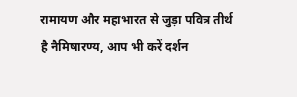रामायण और महाभारत से जुड़ा पवित्र तीर्थ है नैमिषारण्य, आप भी करें दर्शन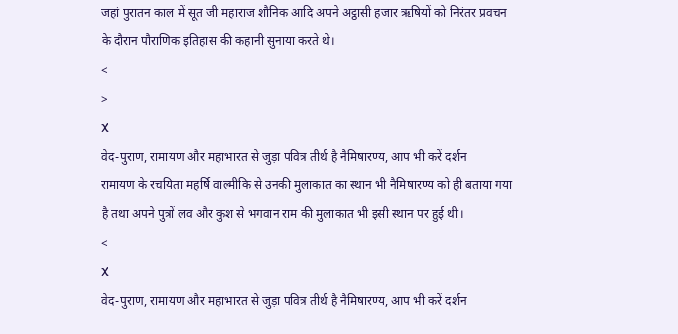जहां पुरातन काल में सूत जी महाराज शौनिक आदि अपने अट्ठासी हजार ऋषियों को निरंतर प्रवचन के दौरान पौराणिक इतिहास की कहानी सुनाया करते थे।
<
>
X
वेद-पुराण, रामायण और महाभारत से जुड़ा पवित्र तीर्थ है नैमिषारण्य, आप भी करें दर्शन
रामायण के रचयिता महर्षि वाल्मीकि से उनकी मुलाकात का स्थान भी नैमिषारण्य को ही बताया गया है तथा अपने पुत्रों लव और कुश से भगवान राम की मुलाकात भी इसी स्थान पर हुई थी।
<
X
वेद-पुराण, रामायण और महाभारत से जुड़ा पवित्र तीर्थ है नैमिषारण्य, आप भी करें दर्शन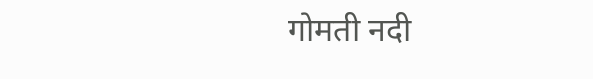गोमती नदी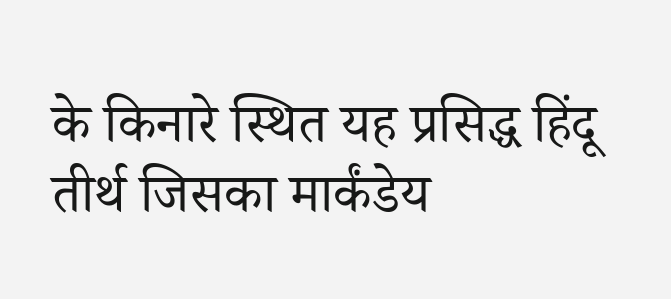के किनारे स्थित यह प्रसिद्ध हिंदू तीर्थ जिसका मार्कंडेय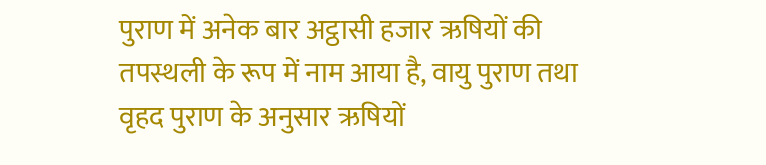पुराण में अनेक बार अट्ठासी हजार ऋषियों की तपस्थली के रूप में नाम आया है, वायु पुराण तथा वृहद पुराण के अनुसार ऋषियों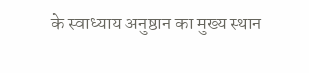के स्वाध्याय अनुष्ठान का मुख्य स्थान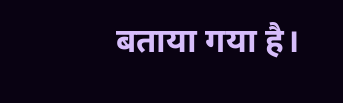बताया गया है।